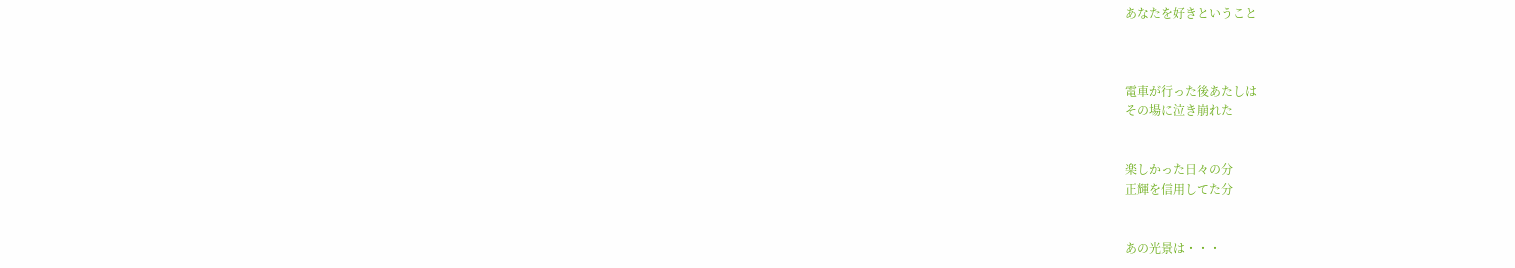あなたを好きということ



電車が行った後あたしは
その場に泣き崩れた


楽しかった日々の分
正輝を信用してた分


あの光景は・・・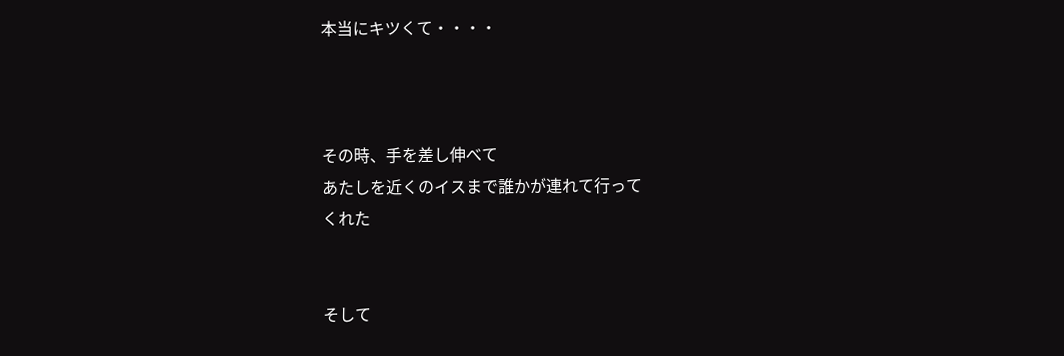本当にキツくて・・・・



その時、手を差し伸べて
あたしを近くのイスまで誰かが連れて行って
くれた


そして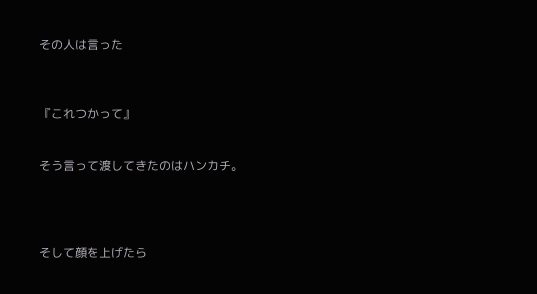その人は言った



『これつかって』


そう言って渡してきたのはハンカチ。




そして顔を上げたら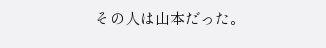その人は山本だった。